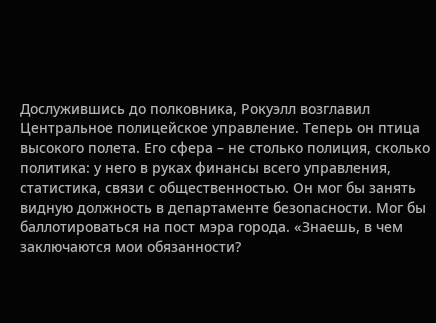Дослужившись до полковника, Рокуэлл возглавил Центральное полицейское управление. Теперь он птица высокого полета. Его сфера – не столько полиция, сколько политика: у него в руках финансы всего управления, статистика, связи с общественностью. Он мог бы занять видную должность в департаменте безопасности. Мог бы баллотироваться на пост мэра города. «Знаешь, в чем заключаются мои обязанности?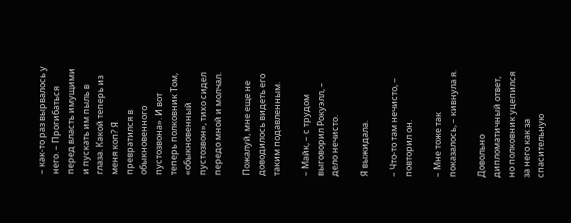– как-то раз вырвалось у него. – Прогибаться перед власть имущими и пускать им пыль в глаза. Какой теперь из меня коп? Я превратился в обыкновенного пустозвона». И вот теперь полковник Том, «обыкновенный пустозвон», тихо сидел передо мной и молчал.

Пожалуй, мне еще не доводилось видеть его таким подавленным.

– Майк, – с трудом выговорил Рокуэлл, – дело нечисто.

Я выжидала.

– Что-то там нечисто, – повторил он.

– Мне тоже так показалось, – кивнула я.

Довольно дипломатичный ответ, но полковник уцепился за него как за спасительную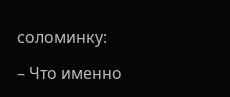соломинку:

– Что именно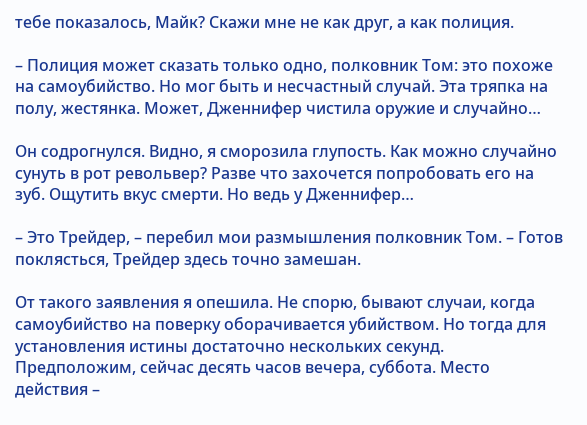тебе показалось, Майк? Скажи мне не как друг, а как полиция.

– Полиция может сказать только одно, полковник Том: это похоже на самоубийство. Но мог быть и несчастный случай. Эта тряпка на полу, жестянка. Может, Дженнифер чистила оружие и случайно…

Он содрогнулся. Видно, я сморозила глупость. Как можно случайно сунуть в рот револьвер? Разве что захочется попробовать его на зуб. Ощутить вкус смерти. Но ведь у Дженнифер…

– Это Трейдер, – перебил мои размышления полковник Том. – Готов поклясться, Трейдер здесь точно замешан.

От такого заявления я опешила. Не спорю, бывают случаи, когда самоубийство на поверку оборачивается убийством. Но тогда для установления истины достаточно нескольких секунд. Предположим, сейчас десять часов вечера, суббота. Место действия –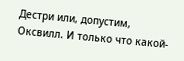Дестри или, допустим, Оксвилл. И только что какой-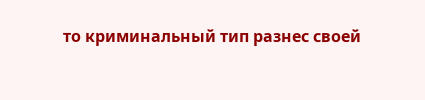то криминальный тип разнес своей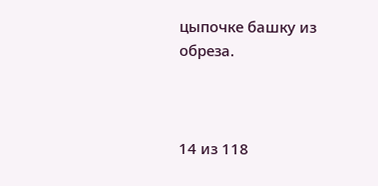цыпочке башку из обреза.



14 из 118